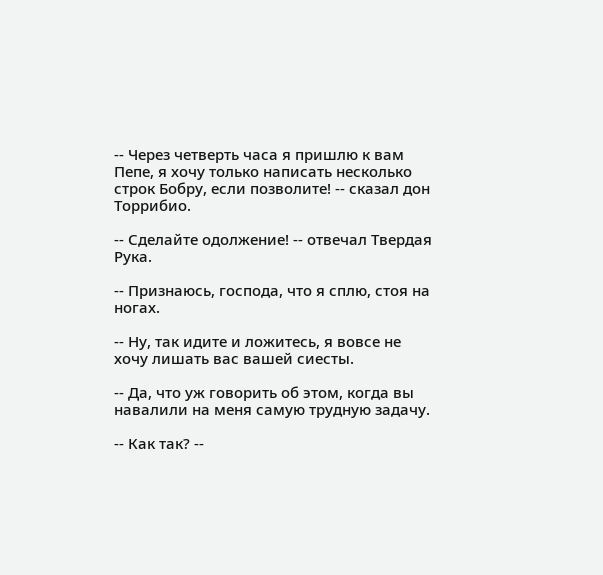-- Через четверть часа я пришлю к вам Пепе, я хочу только написать несколько строк Бобру, если позволите! -- сказал дон Торрибио.

-- Сделайте одолжение! -- отвечал Твердая Рука.

-- Признаюсь, господа, что я сплю, стоя на ногах.

-- Ну, так идите и ложитесь, я вовсе не хочу лишать вас вашей сиесты.

-- Да, что уж говорить об этом, когда вы навалили на меня самую трудную задачу.

-- Как так? --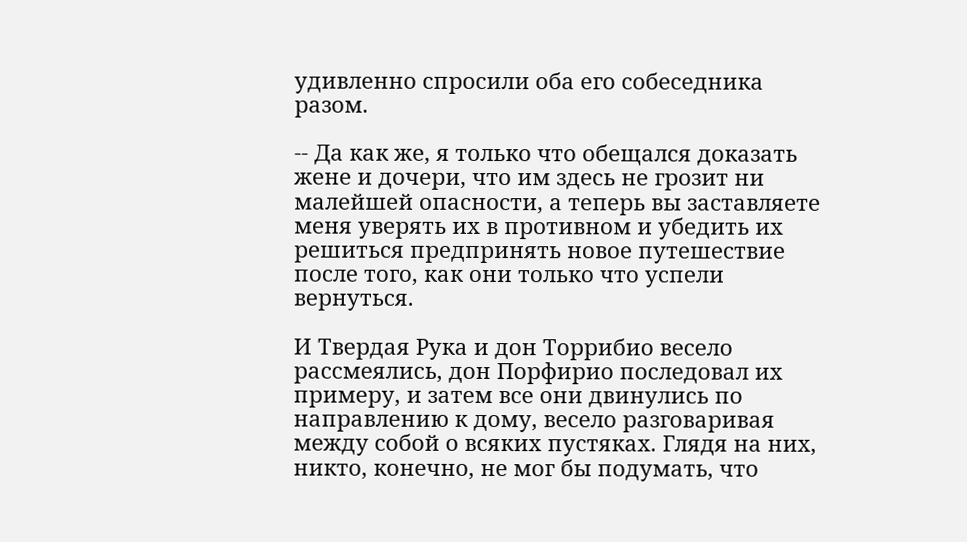удивленно спросили оба его собеседника разом.

-- Да как же, я только что обещался доказать жене и дочери, что им здесь не грозит ни малейшей опасности, а теперь вы заставляете меня уверять их в противном и убедить их решиться предпринять новое путешествие после того, как они только что успели вернуться.

И Твердая Рука и дон Торрибио весело рассмеялись, дон Порфирио последовал их примеру, и затем все они двинулись по направлению к дому, весело разговаривая между собой о всяких пустяках. Глядя на них, никто, конечно, не мог бы подумать, что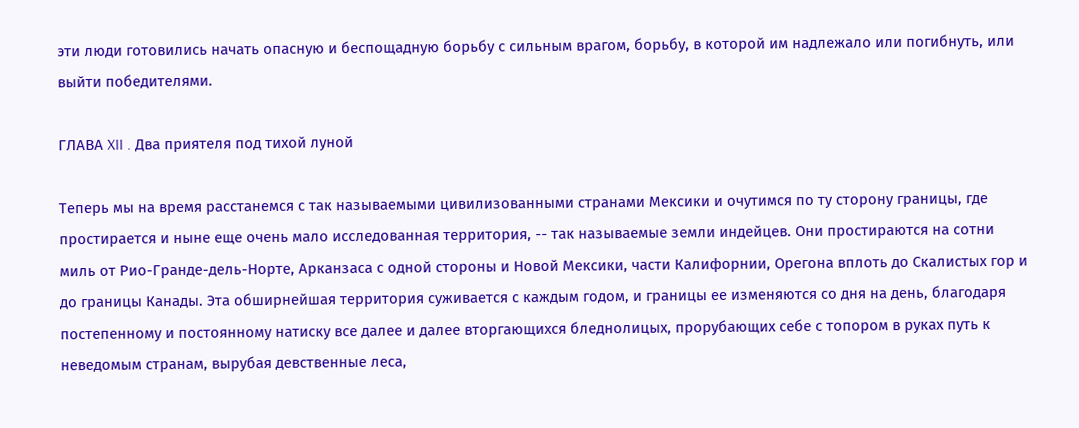эти люди готовились начать опасную и беспощадную борьбу с сильным врагом, борьбу, в которой им надлежало или погибнуть, или выйти победителями.

ГЛАВА XII . Два приятеля под тихой луной

Теперь мы на время расстанемся с так называемыми цивилизованными странами Мексики и очутимся по ту сторону границы, где простирается и ныне еще очень мало исследованная территория, -- так называемые земли индейцев. Они простираются на сотни миль от Рио-Гранде-дель-Норте, Арканзаса с одной стороны и Новой Мексики, части Калифорнии, Орегона вплоть до Скалистых гор и до границы Канады. Эта обширнейшая территория суживается с каждым годом, и границы ее изменяются со дня на день, благодаря постепенному и постоянному натиску все далее и далее вторгающихся бледнолицых, прорубающих себе с топором в руках путь к неведомым странам, вырубая девственные леса,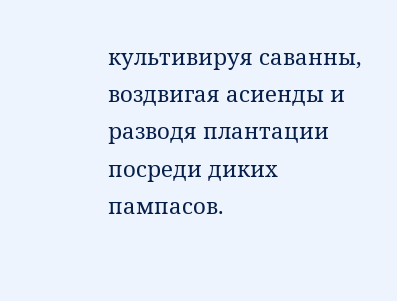культивируя саванны, воздвигая асиенды и разводя плантации посреди диких пампасов.